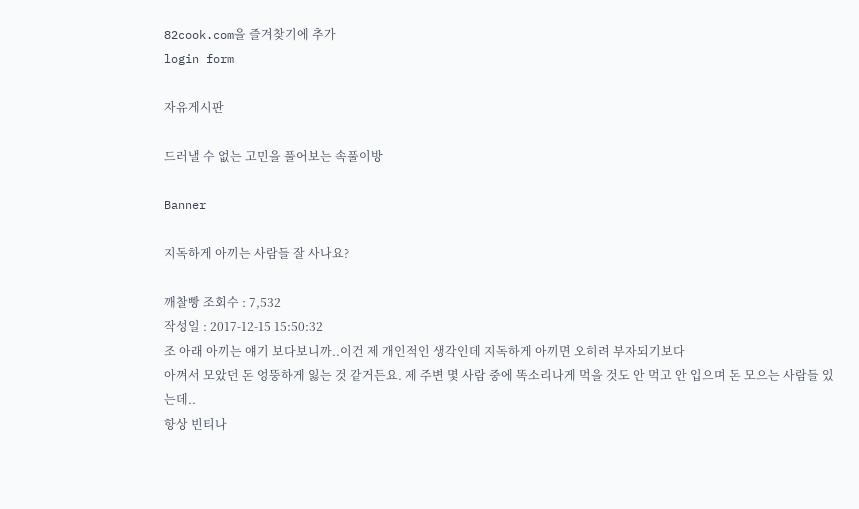82cook.com을 즐겨찾기에 추가
login form

자유게시판

드러낼 수 없는 고민을 풀어보는 속풀이방

Banner

지독하게 아끼는 사람들 잘 사나요?

깨찰빵 조회수 : 7,532
작성일 : 2017-12-15 15:50:32
조 아래 아끼는 얘기 보다보니까..이건 제 개인적인 생각인데 지독하게 아끼면 오히려 부자되기보다
아껴서 모았던 돈 엉뚱하게 잃는 것 같거든요. 제 주변 몇 사람 중에 똑소리나게 먹을 것도 안 먹고 안 입으며 돈 모으는 사람들 있는데..
항상 빈티나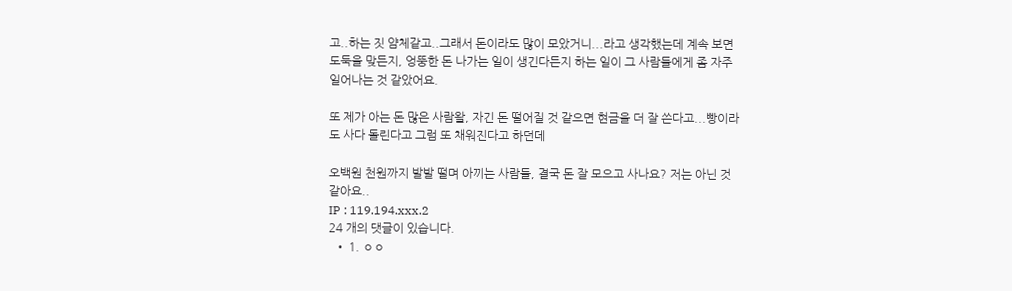고..하는 짓 얌체같고..그래서 돈이라도 많이 모았거니...라고 생각했는데 계속 보면
도둑을 맞든지, 엉뚱한 돈 나가는 일이 생긴다든지 하는 일이 그 사람들에게 좀 자주 일어나는 것 같았어요.

또 제가 아는 돈 많은 사람왈, 자긴 돈 떨어질 것 같으면 현금을 더 잘 쓴다고...빵이라도 사다 돌린다고 그럼 또 채워진다고 하던데

오백원 천원까지 발발 떨며 아끼는 사람들, 결국 돈 잘 모으고 사나요? 저는 아닌 것 같아요..
IP : 119.194.xxx.2
24 개의 댓글이 있습니다.
  • 1. ㅇㅇ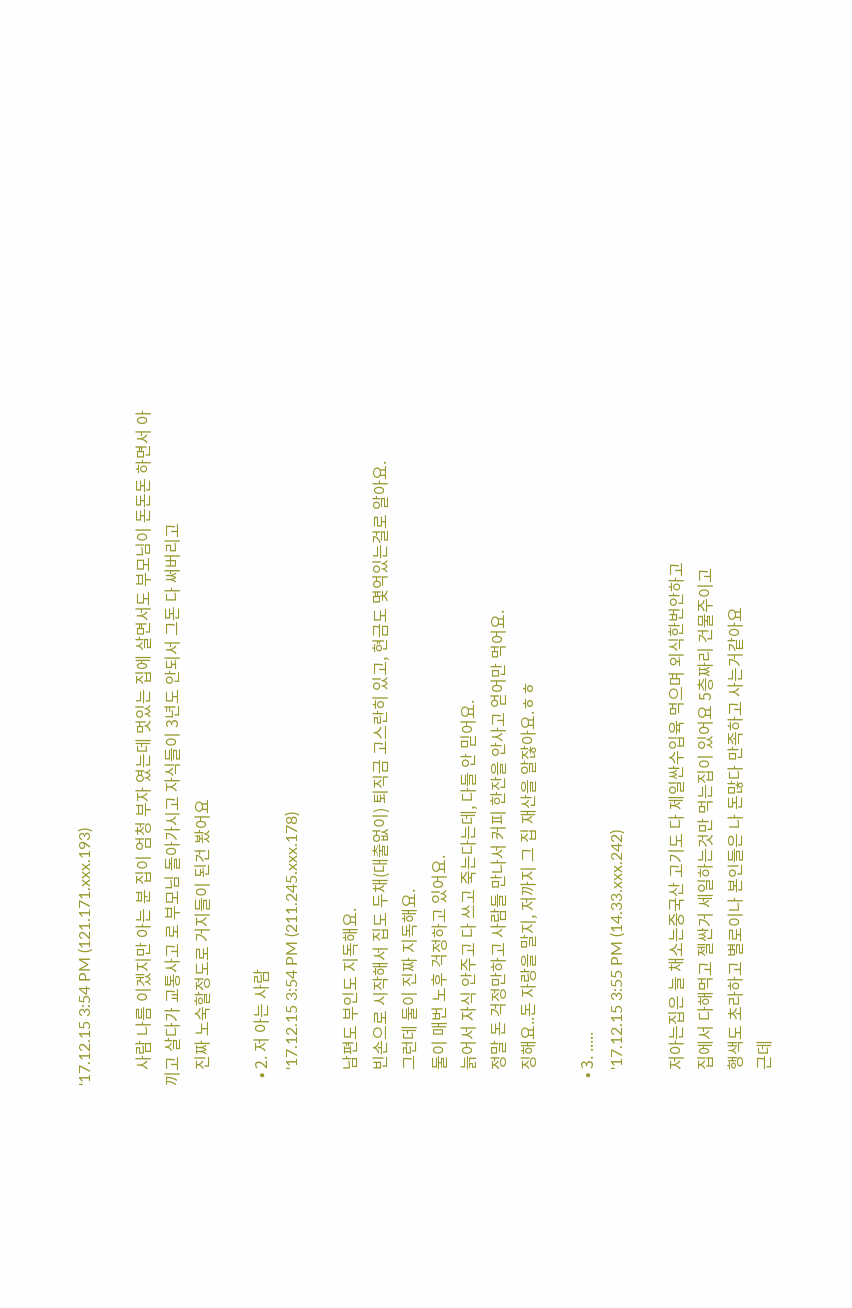'17.12.15 3:54 PM (121.171.xxx.193)

    사람 나름 이겠지만 아는 분 집이 엄청 부자 였는데 멋있는 집에 살면서도 부모님이 돈돈돈 하면서 아끼고 살다가 교통사고 로 부모님 돌아가시고 자식들이 3년도 안되서 그돈 다 써버리고
    진짜 노숙할정도로 거지들이 된건 봤어요

  • 2. 저 아는 사람
    '17.12.15 3:54 PM (211.245.xxx.178)

    남편도 부인도 지독해요.
    빈손으로 시작해서 집도 두채(대출없이) 퇴직금 고스란히 있고, 현금도 몇억있는걸로 알아요.
    그런데 둘이 진짜 지독해요.
    둘이 매번 노후 걱정하고 있어요.
    늙어서 자식 안주고 다 쓰고 죽는다는데, 다들 안 믿어요.
    정말 돈 걱정만하고 사람들 만나서 커피 한잔을 안사고 얻어만 먹어요.
    징해요..돈 자랑을 말지, 저까지 그 집 재산을 알잖아요.ㅎㅎ

  • 3. .....
    '17.12.15 3:55 PM (14.33.xxx.242)

    저아는집은 늘 채소는중국산 고기도 다 제일싼수입육 먹으며 외식한번안하고
    집에서 다해먹고 젤싼거 세일하는것만 먹는집이 있어요 5층짜리 건물주이고
    행색도 초라하고 별로이나 본인들은 나 돈많다 만족하고 사는거같아요
    근데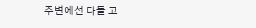주변에선 다들 고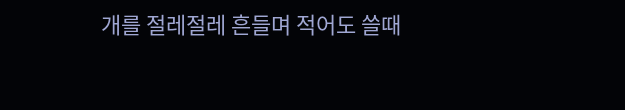개를 절레절레 흔들며 적어도 쓸때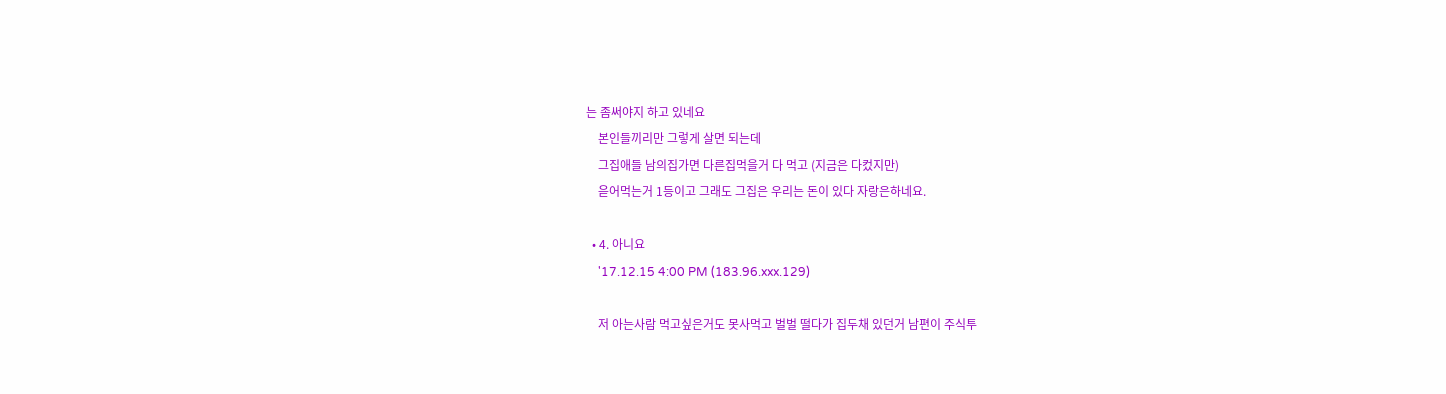는 좀써야지 하고 있네요
    본인들끼리만 그렇게 살면 되는데
    그집애들 남의집가면 다른집먹을거 다 먹고 (지금은 다컸지만)
    읃어먹는거 1등이고 그래도 그집은 우리는 돈이 있다 자랑은하네요.

  • 4. 아니요
    '17.12.15 4:00 PM (183.96.xxx.129)

    저 아는사람 먹고싶은거도 못사먹고 벌벌 떨다가 집두채 있던거 남편이 주식투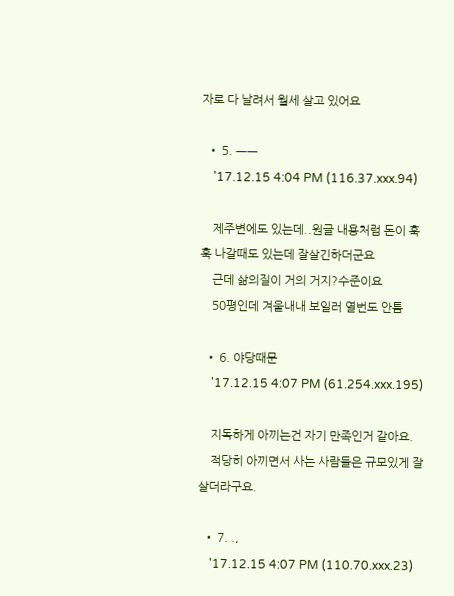자로 다 날려서 월세 살고 있어요

  • 5. ㅡㅡ
    '17.12.15 4:04 PM (116.37.xxx.94)

    제주변에도 있는데..원글 내용처럼 돈이 훅훅 나갈때도 있는데 잘살긴하더군요
    근데 삶의질이 거의 거지?수준이요
    50평인데 겨울내내 보일러 열번도 안틈

  • 6. 야당때문
    '17.12.15 4:07 PM (61.254.xxx.195)

    지독하게 아끼는건 자기 만족인거 같아요.
    적당히 아끼면서 사는 사람들은 규모있게 잘 살더라구요.

  • 7. .,
    '17.12.15 4:07 PM (110.70.xxx.23)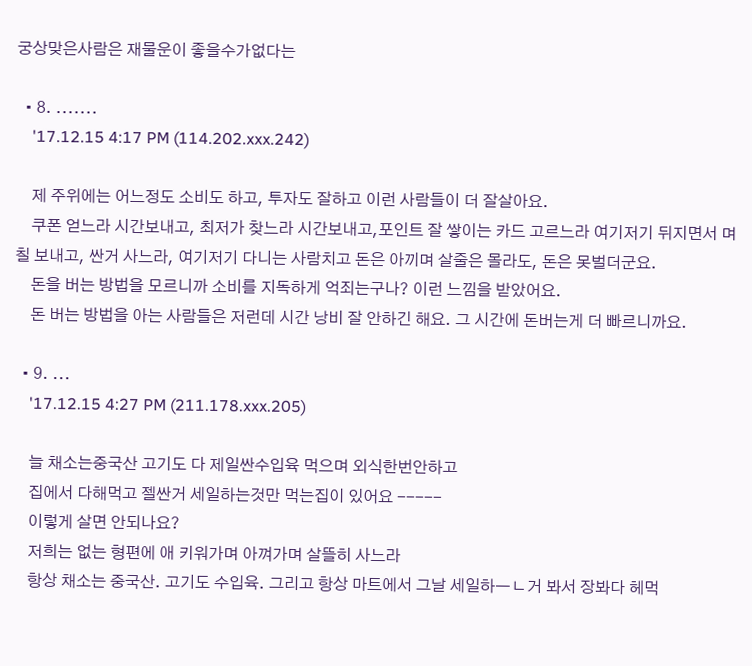궁상맞은사람은 재물운이 좋을수가없다는

  • 8. .......
    '17.12.15 4:17 PM (114.202.xxx.242)

    제 주위에는 어느정도 소비도 하고, 투자도 잘하고 이런 사람들이 더 잘살아요.
    쿠폰 얻느라 시간보내고, 최저가 찾느라 시간보내고,포인트 잘 쌓이는 카드 고르느라 여기저기 뒤지면서 며칠 보내고, 싼거 사느라, 여기저기 다니는 사람치고 돈은 아끼며 살줄은 몰라도, 돈은 못벌더군요.
    돈을 버는 방법을 모르니까 소비를 지독하게 억죄는구나? 이런 느낌을 받았어요.
    돈 버는 방법을 아는 사람들은 저런데 시간 낭비 잘 안하긴 해요. 그 시간에 돈버는게 더 빠르니까요.

  • 9. ...
    '17.12.15 4:27 PM (211.178.xxx.205)

    늘 채소는중국산 고기도 다 제일싼수입육 먹으며 외식한번안하고
    집에서 다해먹고 젤싼거 세일하는것만 먹는집이 있어요 -----
    이렇게 살면 안되나요?
    저희는 없는 형편에 애 키워가며 아껴가며 살뜰히 사느라
    항상 채소는 중국산. 고기도 수입육. 그리고 항상 마트에서 그날 세일하ㅡㄴ거 봐서 장봐다 헤먹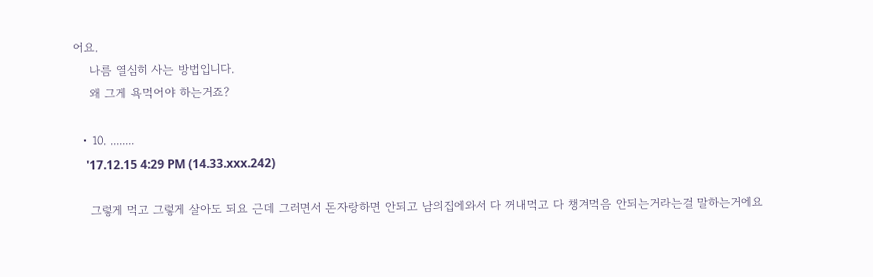어요.
    나름 열심히 사는 방법입니다.
    왜 그게 욕먹어야 하는거죠?

  • 10. ........
    '17.12.15 4:29 PM (14.33.xxx.242)

    그렇게 먹고 그렇게 살아도 되요 근데 그러면서 돈자랑하면 안되고 남의집에와서 다 꺼내먹고 다 챙겨먹음 안되는거라는걸 말하는거에요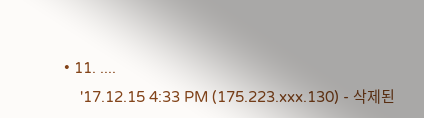• 11. ....
    '17.12.15 4:33 PM (175.223.xxx.130) - 삭제된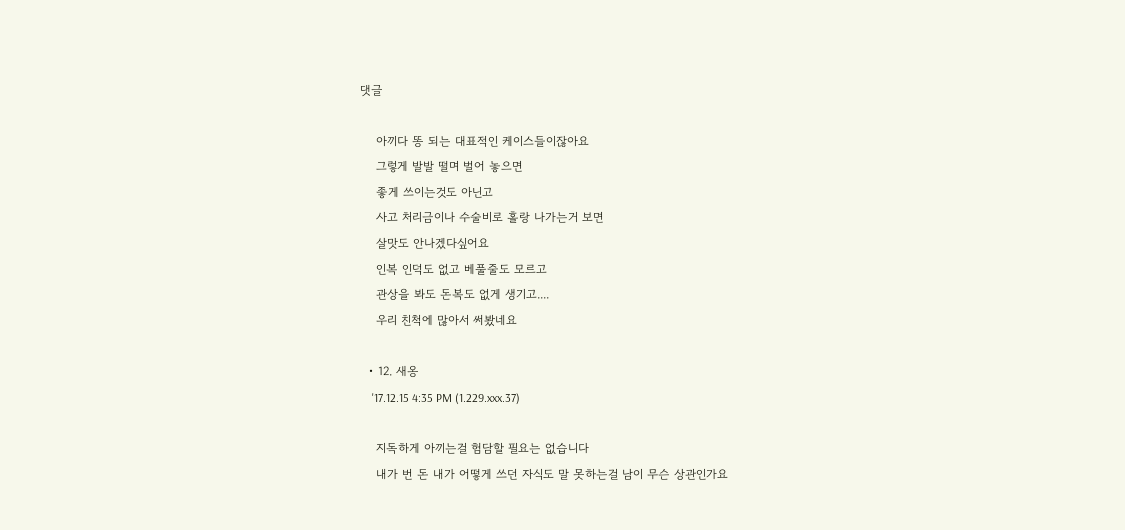댓글

    아끼다 똥 되는 대표적인 케이스들이잖아요
    그렇게 발발 떨며 벌어 놓으면
    좋게 쓰이는것도 아닌고
    사고 처리금이나 수술비로 홀랑 나가는거 보면
    살맛도 안나겠다싶어요
    인복 인덕도 없고 베풀줄도 모르고
    관상을 봐도 돈복도 없게 생기고....
    우리 친척에 많아서 써봤네요

  • 12. 새옹
    '17.12.15 4:35 PM (1.229.xxx.37)

    지독하게 아끼는걸 험담할 필요는 없습니다
    내가 번 돈 내가 어떻게 쓰던 자식도 말 못하는걸 남이 무슨 상관인가요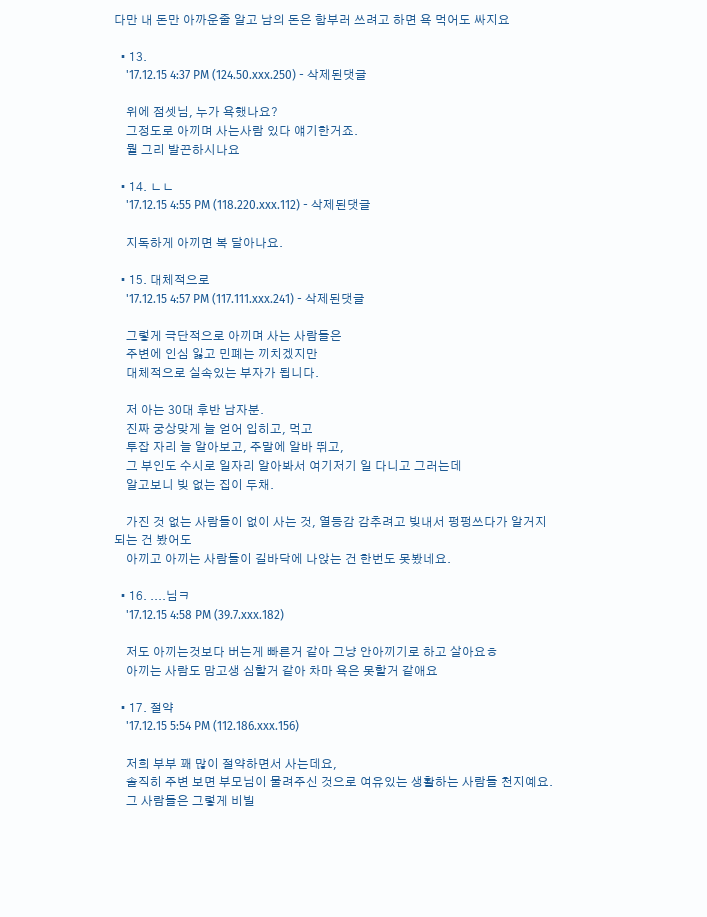다만 내 돈만 아까운줄 알고 남의 돈은 함부러 쓰려고 하면 욕 먹어도 싸지요

  • 13.
    '17.12.15 4:37 PM (124.50.xxx.250) - 삭제된댓글

    위에 점셋님, 누가 욕했나요?
    그정도로 아끼며 사는사람 있다 얘기한거죠.
    뭘 그리 발끈하시나요

  • 14. ㄴㄴ
    '17.12.15 4:55 PM (118.220.xxx.112) - 삭제된댓글

    지독하게 아끼면 복 달아나요.

  • 15. 대체적으로
    '17.12.15 4:57 PM (117.111.xxx.241) - 삭제된댓글

    그렇게 극단적으로 아끼며 사는 사람들은
    주변에 인심 잃고 민폐는 끼치겠지만
    대체적으로 실속있는 부자가 됩니다.

    저 아는 30대 후반 남자분.
    진짜 궁상맞게 늘 얻어 입히고, 먹고
    투잡 자리 늘 알아보고, 주말에 알바 뛰고,
    그 부인도 수시로 일자리 알아봐서 여기저기 일 다니고 그러는데
    알고보니 빚 없는 집이 두채.

    가진 것 없는 사람들이 없이 사는 것, 열등감 감추려고 빚내서 펑펑쓰다가 알거지 되는 건 봤어도
    아끼고 아끼는 사람들이 길바닥에 나앉는 건 한번도 못봤네요.

  • 16. ....님ㅋ
    '17.12.15 4:58 PM (39.7.xxx.182)

    저도 아끼는것보다 버는게 빠른거 같아 그냥 안아끼기로 하고 살아요ㅎ
    아끼는 사람도 맘고생 심할거 같아 차마 욕은 못할거 같애요

  • 17. 절약
    '17.12.15 5:54 PM (112.186.xxx.156)

    저희 부부 꽤 많이 절약하면서 사는데요,
    솔직히 주변 보면 부모님이 물려주신 것으로 여유있는 생활하는 사람들 천지예요.
    그 사람들은 그렇게 비빌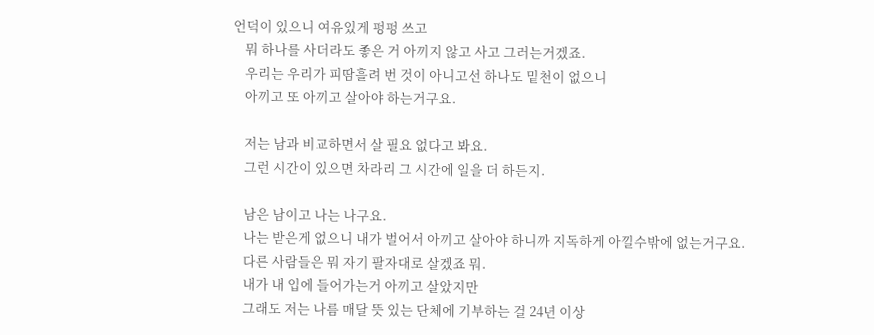언덕이 있으니 여유있게 펑펑 쓰고
    뭐 하나를 사더라도 좋은 거 아끼지 않고 사고 그러는거겠죠.
    우리는 우리가 피땀흘려 번 것이 아니고선 하나도 밑천이 없으니
    아끼고 또 아끼고 살아야 하는거구요.

    저는 남과 비교하면서 살 필요 없다고 봐요.
    그런 시간이 있으면 차라리 그 시간에 일을 더 하든지.

    남은 남이고 나는 나구요.
    나는 받은게 없으니 내가 벌어서 아끼고 살아야 하니까 지독하게 아낄수밖에 없는거구요.
    다른 사람들은 뭐 자기 팔자대로 살겠죠 뭐.
    내가 내 입에 들어가는거 아끼고 살았지만
    그래도 저는 나름 매달 뜻 있는 단체에 기부하는 걸 24년 이상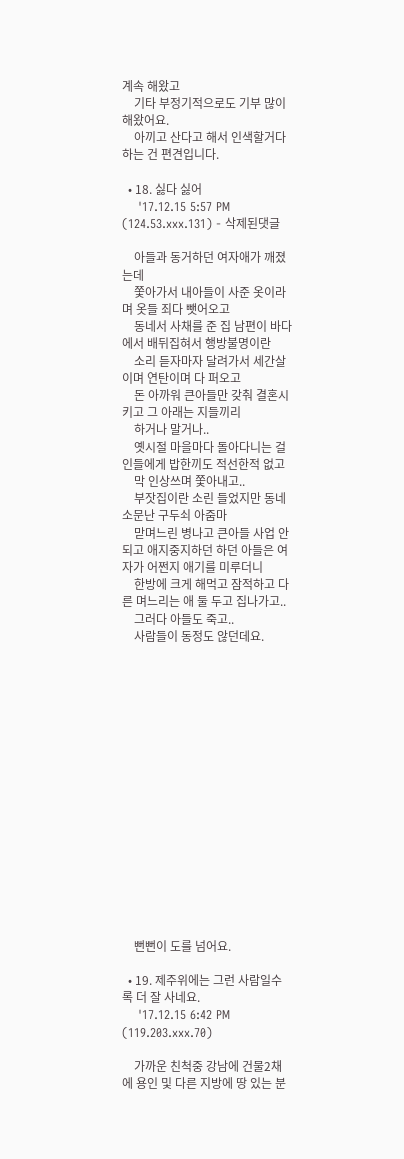계속 해왔고
    기타 부정기적으로도 기부 많이 해왔어요.
    아끼고 산다고 해서 인색할거다 하는 건 편견입니다.

  • 18. 싫다 싫어
    '17.12.15 5:57 PM (124.53.xxx.131) - 삭제된댓글

    아들과 동거하던 여자애가 깨졌는데
    쫓아가서 내아들이 사준 옷이라며 옷들 죄다 뺏어오고
    동네서 사채를 준 집 남편이 바다에서 배뒤집혀서 행방불명이란
    소리 듣자마자 달려가서 세간살이며 연탄이며 다 퍼오고
    돈 아까워 큰아들만 갖춰 결혼시키고 그 아래는 지들끼리
    하거나 말거나..
    옛시절 마을마다 돌아다니는 걸인들에게 밥한끼도 적선한적 없고
    막 인상쓰며 쫓아내고..
    부잣집이란 소린 들었지만 동네 소문난 구두쇠 아줌마
    맏며느린 병나고 큰아들 사업 안되고 애지중지하던 하던 아들은 여자가 어쩐지 애기를 미루더니
    한방에 크게 해먹고 잠적하고 다른 며느리는 애 둘 두고 집나가고..
    그러다 아들도 죽고..
    사람들이 동정도 않던데요.

















    뻔뻔이 도를 넘어요.

  • 19. 제주위에는 그런 사람일수록 더 잘 사네요.
    '17.12.15 6:42 PM (119.203.xxx.70)

    가까운 친척중 강남에 건물2채에 용인 및 다른 지방에 땅 있는 분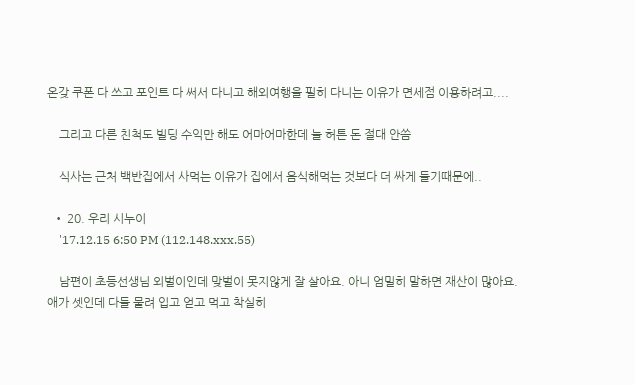온갖 쿠폰 다 쓰고 포인트 다 써서 다니고 해외여행을 필히 다니는 이유가 면세점 이용하려고....

    그리고 다른 친척도 빌딩 수익만 해도 어마어마한데 늘 허튼 돈 절대 안씀

    식사는 근처 백반집에서 사먹는 이유가 집에서 음식해먹는 것보다 더 싸게 들기때문에..

  • 20. 우리 시누이
    '17.12.15 6:50 PM (112.148.xxx.55)

    남편이 초등선생님 외벌이인데 맞벌이 못지않게 잘 살아요. 아니 엄밀히 말하면 재산이 많아요. 애가 셋인데 다들 물려 입고 얻고 먹고 착실히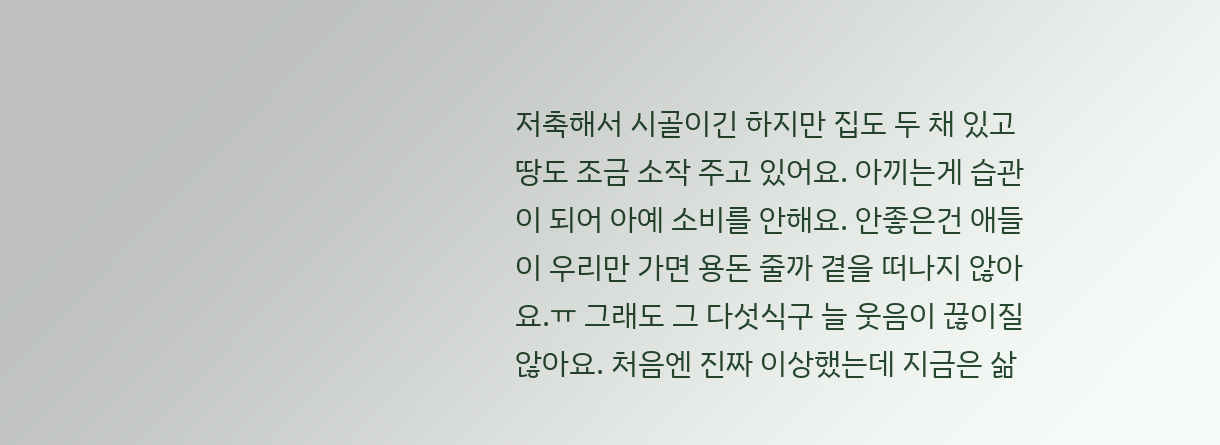저축해서 시골이긴 하지만 집도 두 채 있고 땅도 조금 소작 주고 있어요. 아끼는게 습관이 되어 아예 소비를 안해요. 안좋은건 애들이 우리만 가면 용돈 줄까 곁을 떠나지 않아요.ㅠ 그래도 그 다섯식구 늘 웃음이 끊이질 않아요. 처음엔 진짜 이상했는데 지금은 삶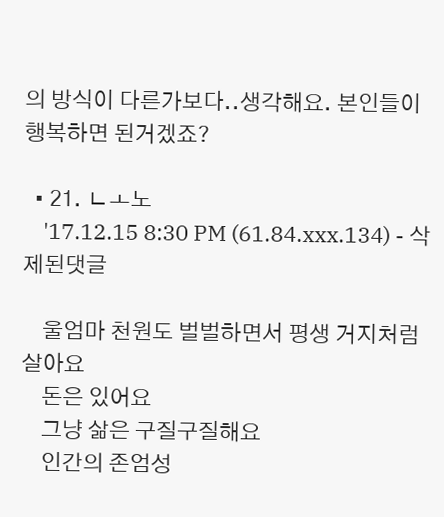의 방식이 다른가보다..생각해요. 본인들이 행복하면 된거겠죠?

  • 21. ㄴㅗ노
    '17.12.15 8:30 PM (61.84.xxx.134) - 삭제된댓글

    울엄마 천원도 벌벌하면서 평생 거지처럼 살아요
    돈은 있어요
    그냥 삶은 구질구질해요
    인간의 존엄성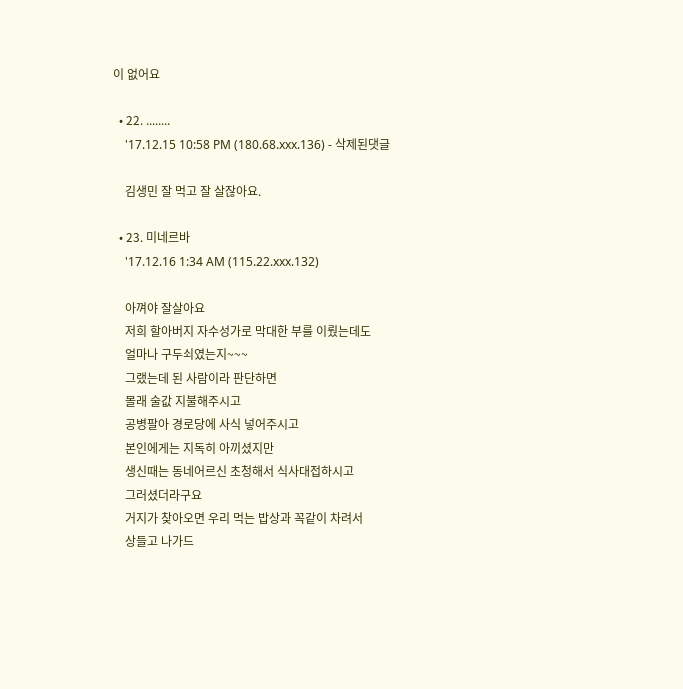이 없어요

  • 22. ........
    '17.12.15 10:58 PM (180.68.xxx.136) - 삭제된댓글

    김생민 잘 먹고 잘 살잖아요.

  • 23. 미네르바
    '17.12.16 1:34 AM (115.22.xxx.132)

    아껴야 잘살아요
    저희 할아버지 자수성가로 막대한 부를 이뤘는데도
    얼마나 구두쇠였는지~~~
    그랬는데 된 사람이라 판단하면
    몰래 술값 지불해주시고
    공병팔아 경로당에 사식 넣어주시고
    본인에게는 지독히 아끼셨지만
    생신때는 동네어르신 초청해서 식사대접하시고
    그러셨더라구요
    거지가 찾아오면 우리 먹는 밥상과 꼭같이 차려서
    상들고 나가드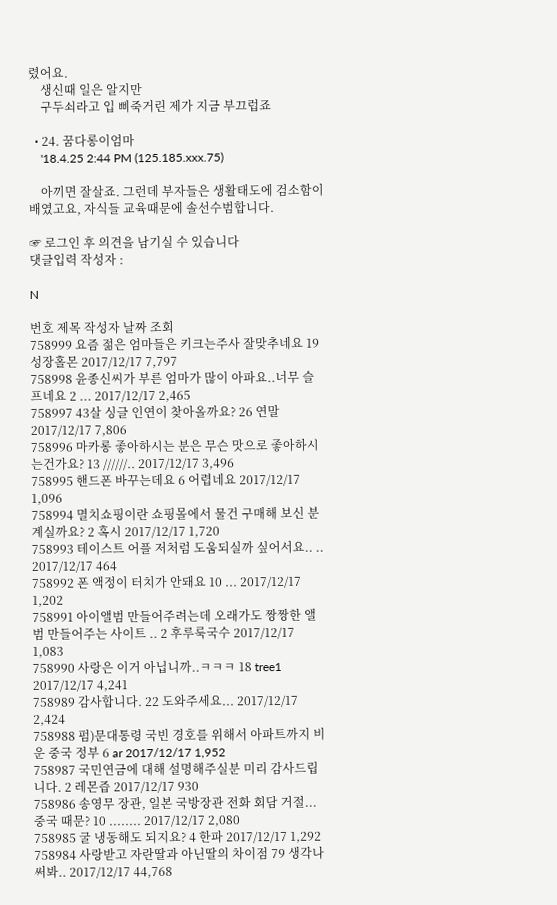렸어요.
    생신때 일은 알지만
    구두쇠라고 입 삐죽거린 제가 지금 부끄럽죠

  • 24. 꿈다롱이엄마
    '18.4.25 2:44 PM (125.185.xxx.75)

    아끼면 잘살죠. 그런데 부자들은 생활태도에 검소함이 배였고요, 자식들 교육때문에 솔선수범합니다.

☞ 로그인 후 의견을 남기실 수 있습니다
댓글입력 작성자 :

N

번호 제목 작성자 날짜 조회
758999 요즘 젊은 엄마들은 키크는주사 잘맞추네요 19 성장홀몬 2017/12/17 7,797
758998 윤종신씨가 부른 엄마가 많이 아파요..너무 슬프네요 2 ... 2017/12/17 2,465
758997 43살 싱글 인연이 찾아올까요? 26 연말 2017/12/17 7,806
758996 마카롱 좋아하시는 분은 무슨 맛으로 좋아하시는건가요? 13 //////.. 2017/12/17 3,496
758995 핸드폰 바꾸는데요 6 어렵네요 2017/12/17 1,096
758994 멸치쇼핑이란 쇼핑몰에서 물건 구매해 보신 분 계실까요? 2 혹시 2017/12/17 1,720
758993 테이스트 어플 저처럼 도움되실까 싶어서요.. .. 2017/12/17 464
758992 폰 액정이 터치가 안돼요 10 ... 2017/12/17 1,202
758991 아이앨범 만들어주려는데 오래가도 짱짱한 앨범 만들어주는 사이트 .. 2 후루룩국수 2017/12/17 1,083
758990 사랑은 이거 아닙니까..ㅋㅋㅋ 18 tree1 2017/12/17 4,241
758989 감사합니다. 22 도와주세요... 2017/12/17 2,424
758988 펌)문대통령 국빈 경호를 위해서 아파트까지 비운 중국 정부 6 ar 2017/12/17 1,952
758987 국민연금에 대해 설명해주실분 미리 감사드립니다. 2 레몬즙 2017/12/17 930
758986 송영무 장관, 일본 국방장관 전화 회담 거절... 중국 때문? 10 ........ 2017/12/17 2,080
758985 굴 냉동해도 되지요? 4 한파 2017/12/17 1,292
758984 사랑받고 자란딸과 아닌딸의 차이점 79 생각나 써봐.. 2017/12/17 44,768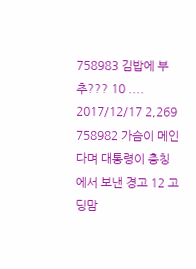758983 김밥에 부추??? 10 .... 2017/12/17 2,269
758982 가슴이 메인다며 대통령이 충칭에서 보낸 경고 12 고딩맘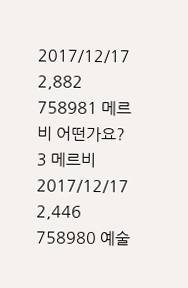2017/12/17 2,882
758981 메르비 어떤가요? 3 메르비 2017/12/17 2,446
758980 예술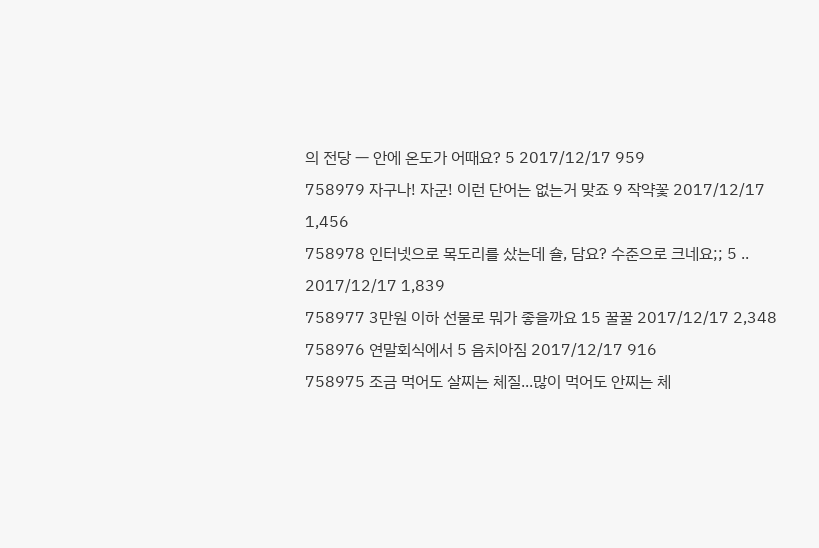의 전당 ㅡ 안에 온도가 어때요? 5 2017/12/17 959
758979 자구나! 자군! 이런 단어는 없는거 맞죠 9 작약꽃 2017/12/17 1,456
758978 인터넷으로 목도리를 샀는데 숄, 담요? 수준으로 크네요;; 5 .. 2017/12/17 1,839
758977 3만원 이하 선물로 뭐가 좋을까요 15 꿀꿀 2017/12/17 2,348
758976 연말회식에서 5 음치아짐 2017/12/17 916
758975 조금 먹어도 살찌는 체질...많이 먹어도 안찌는 체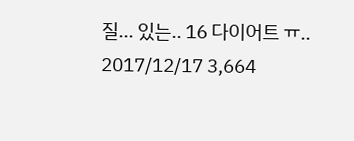질... 있는.. 16 다이어트 ㅠ.. 2017/12/17 3,664